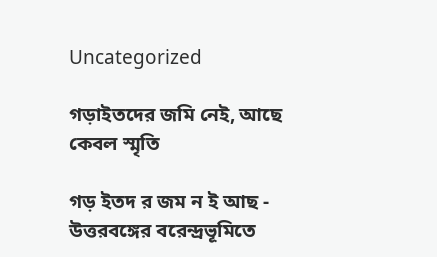Uncategorized

গড়াইতদের জমি নেই, আছে কেবল স্মৃতি

গড় ইতদ র জম ন ই আছ - উত্তরবঙ্গের বরেন্দ্রভূমিতে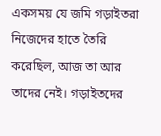একসময় যে জমি গড়াইতরা নিজেদের হাতে তৈরি করেছিল, আজ তা আর তাদের নেই। গড়াইতদের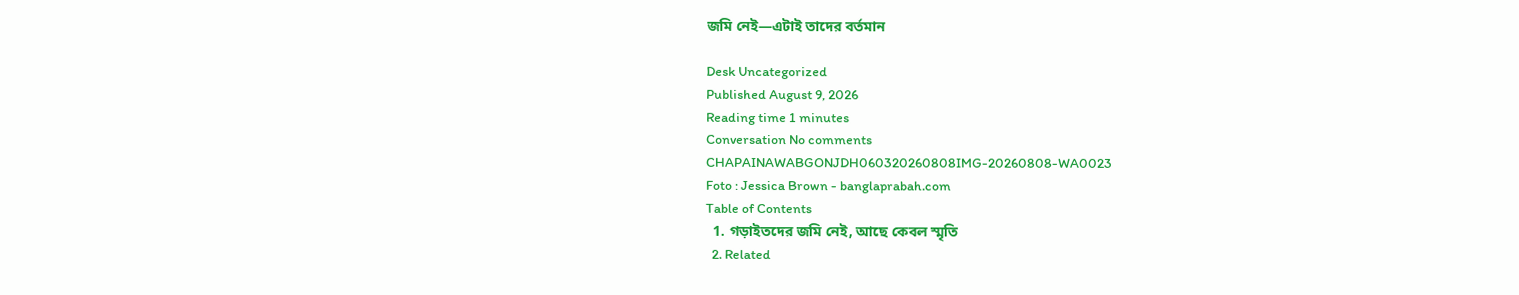জমি নেই—এটাই তাদের বর্তমান

Desk Uncategorized
Published August 9, 2026
Reading time 1 minutes
Conversation No comments
CHAPAINAWABGONJDH060320260808IMG-20260808-WA0023
Foto : Jessica Brown - banglaprabah.com
Table of Contents
  1. গড়াইতদের জমি নেই, আছে কেবল স্মৃতি
  2. Related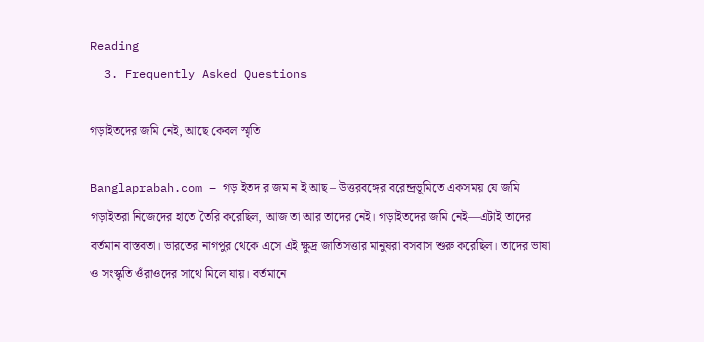Reading
  3. Frequently Asked Questions

গড়াইতদের জমি নেই, আছে কেবল স্মৃতি

Banglaprabah.com – গড় ইতদ র জম ন ই আছ – উত্তরবঙ্গের বরেন্দ্রভূমিতে একসময় যে জমি গড়াইতরা নিজেদের হাতে তৈরি করেছিল, আজ তা আর তাদের নেই। গড়াইতদের জমি নেই—এটাই তাদের বর্তমান বাস্তবতা। ভারতের নাগপুর থেকে এসে এই ক্ষুদ্র জাতিসত্তার মানুষরা বসবাস শুরু করেছিল। তাদের ভাষা ও সংস্কৃতি ওঁরাওদের সাথে মিলে যায়। বর্তমানে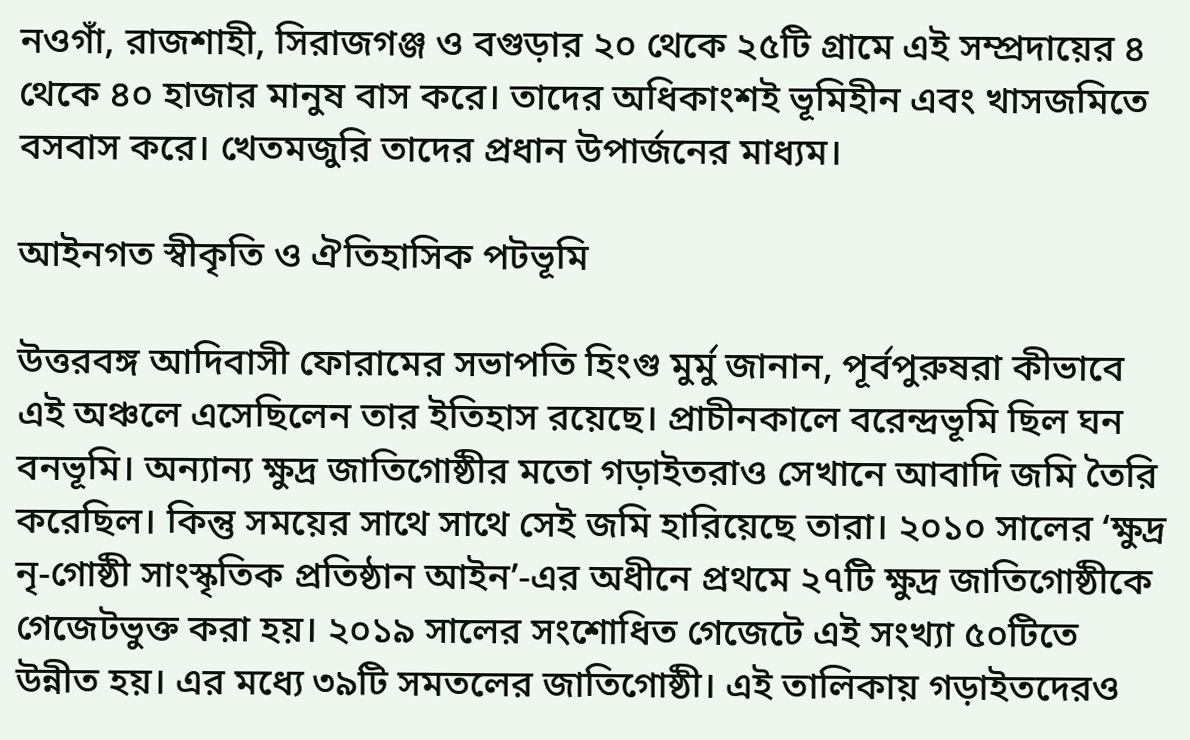নওগাঁ, রাজশাহী, সিরাজগঞ্জ ও বগুড়ার ২০ থেকে ২৫টি গ্রামে এই সম্প্রদায়ের ৪ থেকে ৪০ হাজার মানুষ বাস করে। তাদের অধিকাংশই ভূমিহীন এবং খাসজমিতে বসবাস করে। খেতমজুরি তাদের প্রধান উপার্জনের মাধ্যম।

আইনগত স্বীকৃতি ও ঐতিহাসিক পটভূমি

উত্তরবঙ্গ আদিবাসী ফোরামের সভাপতি হিংগু মুর্মু জানান, পূর্বপুরুষরা কীভাবে এই অঞ্চলে এসেছিলেন তার ইতিহাস রয়েছে। প্রাচীনকালে বরেন্দ্রভূমি ছিল ঘন বনভূমি। অন্যান্য ক্ষুদ্র জাতিগোষ্ঠীর মতো গড়াইতরাও সেখানে আবাদি জমি তৈরি করেছিল। কিন্তু সময়ের সাথে সাথে সেই জমি হারিয়েছে তারা। ২০১০ সালের ‘ক্ষুদ্র নৃ-গোষ্ঠী সাংস্কৃতিক প্রতিষ্ঠান আইন’-এর অধীনে প্রথমে ২৭টি ক্ষুদ্র জাতিগোষ্ঠীকে গেজেটভুক্ত করা হয়। ২০১৯ সালের সংশোধিত গেজেটে এই সংখ্যা ৫০টিতে উন্নীত হয়। এর মধ্যে ৩৯টি সমতলের জাতিগোষ্ঠী। এই তালিকায় গড়াইতদেরও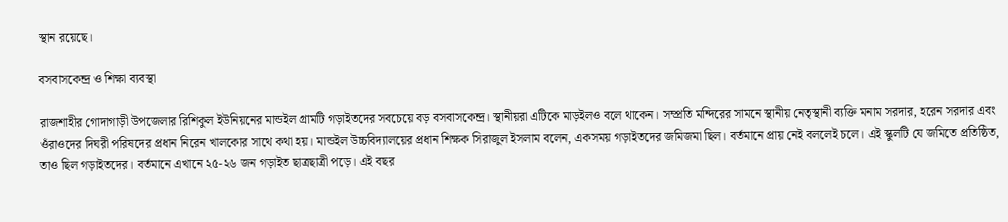স্থান রয়েছে।

বসবাসকেন্দ্র ও শিক্ষা ব্যবস্থা

রাজশাহীর গোদাগাড়ী উপজেলার রিশিকুল ইউনিয়নের মান্ডইল গ্রামটি গড়াইতদের সবচেয়ে বড় বসবাসকেন্দ্র। স্থানীয়রা এটিকে মাড়ইলও বলে থাকেন। সম্প্রতি মন্দিরের সামনে স্থানীয় নেতৃস্থানী ব্যক্তি মনাম সরদার, হরেন সরদার এবং ওঁরাওদের দিঘরী পরিষদের প্রধান নিরেন খালকোর সাথে কথা হয়। মান্ডইল উচ্চবিদ্যালয়ের প্রধান শিক্ষক সিরাজুল ইসলাম বলেন, একসময় গড়াইতদের জমিজমা ছিল। বর্তমানে প্রায় নেই বললেই চলে। এই স্কুলটি যে জমিতে প্রতিষ্ঠিত, তাও ছিল গড়াইতদের। বর্তমানে এখানে ২৫-২৬ জন গড়াইত ছাত্রছাত্রী পড়ে। এই বছর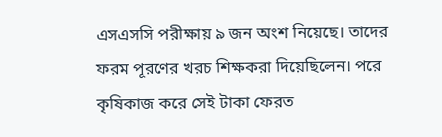এসএসসি পরীক্ষায় ৯ জন অংশ নিয়েছে। তাদের ফরম পূরণের খরচ শিক্ষকরা দিয়েছিলেন। পরে কৃষিকাজ করে সেই টাকা ফেরত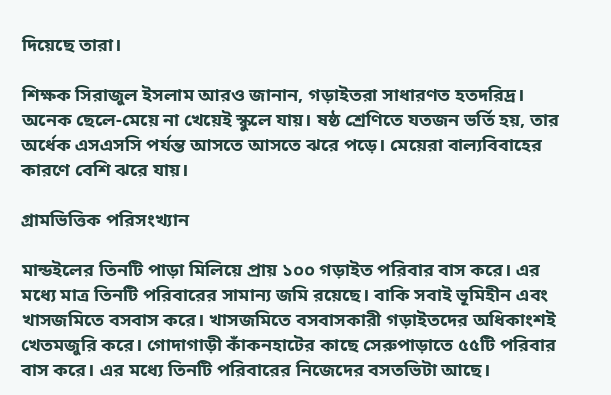দিয়েছে তারা।

শিক্ষক সিরাজুল ইসলাম আরও জানান, গড়াইতরা সাধারণত হতদরিদ্র। অনেক ছেলে-মেয়ে না খেয়েই স্কুলে যায়। ষষ্ঠ শ্রেণিতে যতজন ভর্তি হয়, তার অর্ধেক এসএসসি পর্যন্ত আসতে আসতে ঝরে পড়ে। মেয়েরা বাল্যবিবাহের কারণে বেশি ঝরে যায়।

গ্রামভিত্তিক পরিসংখ্যান

মান্ডইলের তিনটি পাড়া মিলিয়ে প্রায় ১০০ গড়াইত পরিবার বাস করে। এর মধ্যে মাত্র তিনটি পরিবারের সামান্য জমি রয়েছে। বাকি সবাই ভূমিহীন এবং খাসজমিতে বসবাস করে। খাসজমিতে বসবাসকারী গড়াইতদের অধিকাংশই খেতমজুরি করে। গোদাগাড়ী কাঁকনহাটের কাছে সেরুপাড়াতে ৫৫টি পরিবার বাস করে। এর মধ্যে তিনটি পরিবারের নিজেদের বসতভিটা আছে।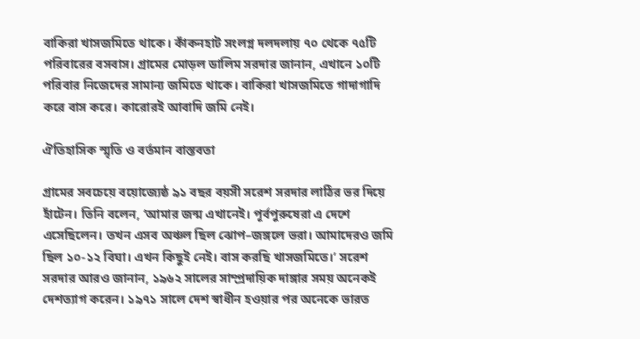বাকিরা খাসজমিতে থাকে। কাঁকনহাট সংলগ্ন দলদলায় ৭০ থেকে ৭৫টি পরিবারের বসবাস। গ্রামের মোড়ল ডালিম সরদার জানান, এখানে ১০টি পরিবার নিজেদের সামান্য জমিতে থাকে। বাকিরা খাসজমিতে গাদাগাদি করে বাস করে। কারোরই আবাদি জমি নেই।

ঐতিহাসিক স্মৃতি ও বর্তমান বাস্তবতা

গ্রামের সবচেয়ে বয়োজ্যেষ্ঠ ৯১ বছর বয়সী সরেশ সরদার লাঠির ভর দিয়ে হাঁটেন। তিনি বলেন, ‘আমার জন্ম এখানেই। পূর্বপুরুষেরা এ দেশে এসেছিলেন। তখন এসব অঞ্চল ছিল ঝোপ–জঙ্গলে ভরা। আমাদেরও জমি ছিল ১০-১২ বিঘা। এখন কিছুই নেই। বাস করছি খাসজমিতে।’ সরেশ সরদার আরও জানান, ১৯৬২ সালের সাম্প্রদায়িক দাঙ্গার সময় অনেকই দেশত্যাগ করেন। ১৯৭১ সালে দেশ স্বাধীন হওয়ার পর অনেকে ভারত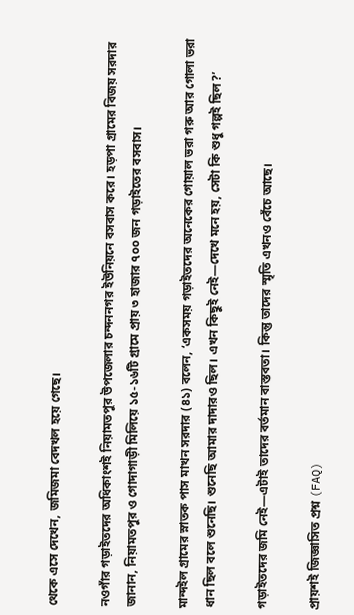থেকে এসে দেখেন, জমিজমা বেদখল হয়ে গেছে।

নওগাঁর গড়াইতদের অধিকাংশই নিয়ামতপুর উপজেলার চন্দননগর ইউনিয়নে বসবাস করে। হড়পা গ্রামের বিজয় সরদার জানান, নিয়ামতপুর ও গোদাগাড়ী মিলিয়ে ১৫-১৬টি গ্রামে প্রায় ৩ হাজার ৭০০ জন গড়াইতের বসবাস।

মান্দইল গ্রামের স্নাতক পাস মাখন সরদার (৪১) বলেন, ‘একসময় গড়াইতদের অনেকের গোয়াল ভরা গরু আর গোলা ভরা ধান ছিল বলে শুনেছি। শুনেছি আমার দাদারও ছিল। এখন কিছুই নেই—দেখে মনে হয়, সেটা কি শুধু গল্পই ছিল?’

গড়াইতদের জমি নেই—এটাই তাদের বর্তমান বাস্তবতা। কিন্তু তাদের স্মৃতি এখনও বেঁচে আছে।

প্রায়শই জিজ্ঞাসিত প্রশ্ন (FAQ)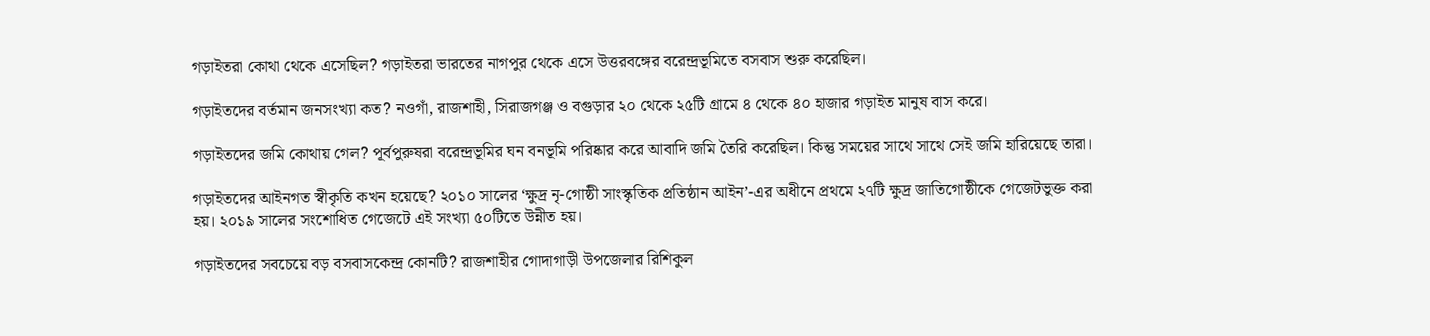গড়াইতরা কোথা থেকে এসেছিল? গড়াইতরা ভারতের নাগপুর থেকে এসে উত্তরবঙ্গের বরেন্দ্রভূমিতে বসবাস শুরু করেছিল।

গড়াইতদের বর্তমান জনসংখ্যা কত? নওগাঁ, রাজশাহী, সিরাজগঞ্জ ও বগুড়ার ২০ থেকে ২৫টি গ্রামে ৪ থেকে ৪০ হাজার গড়াইত মানুষ বাস করে।

গড়াইতদের জমি কোথায় গেল? পূর্বপুরুষরা বরেন্দ্রভূমির ঘন বনভূমি পরিষ্কার করে আবাদি জমি তৈরি করেছিল। কিন্তু সময়ের সাথে সাথে সেই জমি হারিয়েছে তারা।

গড়াইতদের আইনগত স্বীকৃতি কখন হয়েছে? ২০১০ সালের ‘ক্ষুদ্র নৃ-গোষ্ঠী সাংস্কৃতিক প্রতিষ্ঠান আইন’-এর অধীনে প্রথমে ২৭টি ক্ষুদ্র জাতিগোষ্ঠীকে গেজেটভুক্ত করা হয়। ২০১৯ সালের সংশোধিত গেজেটে এই সংখ্যা ৫০টিতে উন্নীত হয়।

গড়াইতদের সবচেয়ে বড় বসবাসকেন্দ্র কোনটি? রাজশাহীর গোদাগাড়ী উপজেলার রিশিকুল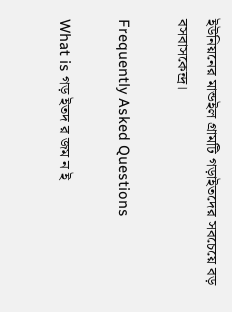ইউনিয়নের মান্ডইল গ্রামটি গড়াইতদের সবচেয়ে বড় বসবাসকেন্দ্র।

Frequently Asked Questions

What is গড় ইতদ র জম ন ই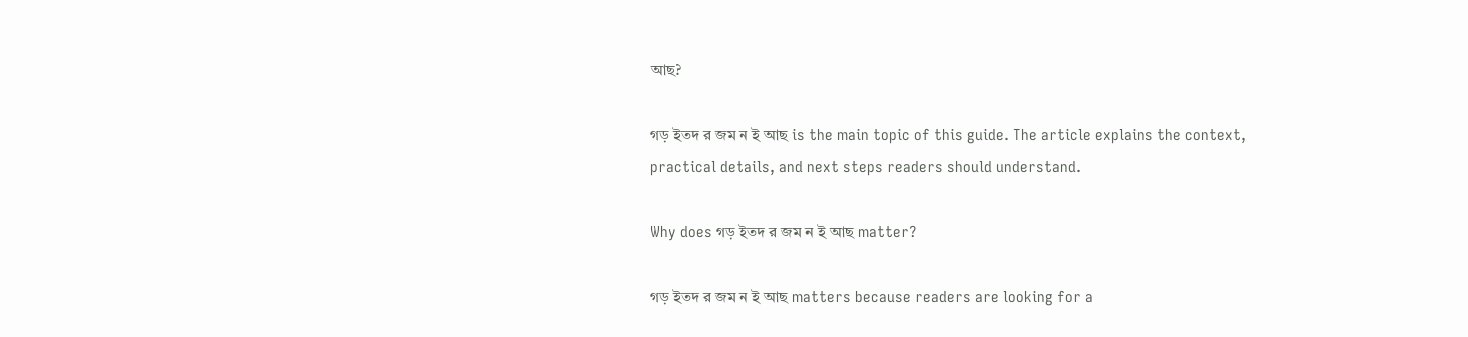আছ?

গড় ইতদ র জম ন ই আছ is the main topic of this guide. The article explains the context, practical details, and next steps readers should understand.

Why does গড় ইতদ র জম ন ই আছ matter?

গড় ইতদ র জম ন ই আছ matters because readers are looking for a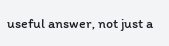useful answer, not just a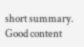short summary. Good content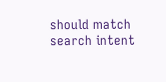should match search intent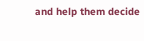and help them decide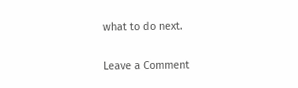what to do next.

Leave a Comment